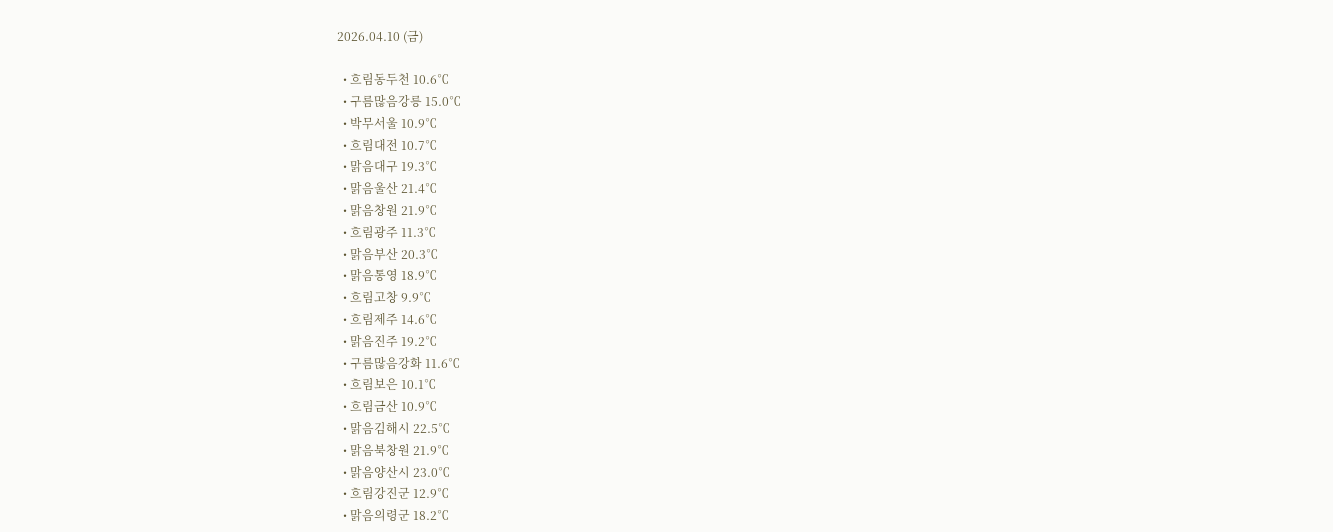2026.04.10 (금)

  • 흐림동두천 10.6℃
  • 구름많음강릉 15.0℃
  • 박무서울 10.9℃
  • 흐림대전 10.7℃
  • 맑음대구 19.3℃
  • 맑음울산 21.4℃
  • 맑음창원 21.9℃
  • 흐림광주 11.3℃
  • 맑음부산 20.3℃
  • 맑음통영 18.9℃
  • 흐림고창 9.9℃
  • 흐림제주 14.6℃
  • 맑음진주 19.2℃
  • 구름많음강화 11.6℃
  • 흐림보은 10.1℃
  • 흐림금산 10.9℃
  • 맑음김해시 22.5℃
  • 맑음북창원 21.9℃
  • 맑음양산시 23.0℃
  • 흐림강진군 12.9℃
  • 맑음의령군 18.2℃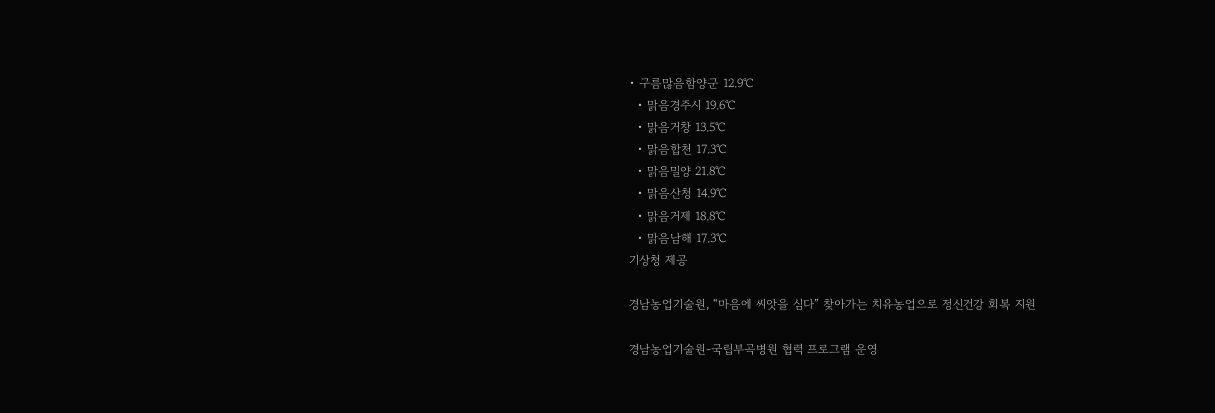• 구름많음함양군 12.9℃
  • 맑음경주시 19.6℃
  • 맑음거창 13.5℃
  • 맑음합천 17.3℃
  • 맑음밀양 21.8℃
  • 맑음산청 14.9℃
  • 맑음거제 18.8℃
  • 맑음남해 17.3℃
기상청 제공

경남농업기술원, “마음에 씨앗을 심다” 찾아가는 치유농업으로 정신건강 회복 지원

경남농업기술원-국립부곡병원 협력 프로그램 운영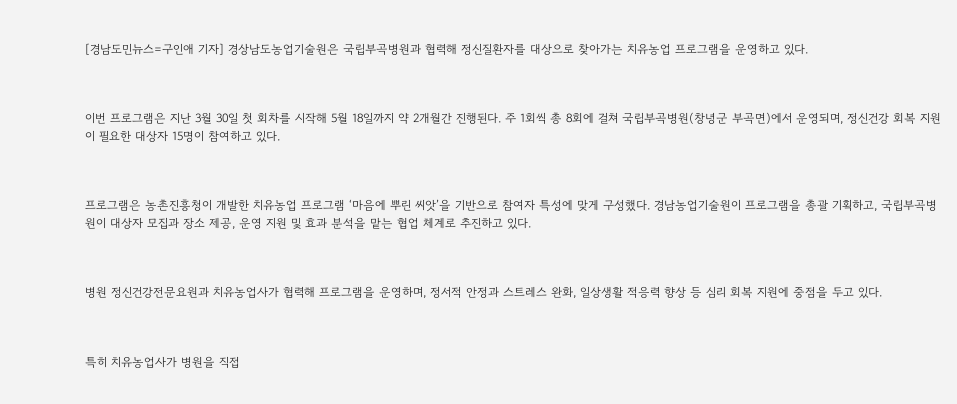[경남도민뉴스=구인애 기자] 경상남도농업기술원은 국립부곡병원과 협력해 정신질환자를 대상으로 찾아가는 치유농업 프로그램을 운영하고 있다.



이번 프로그램은 지난 3월 30일 첫 회차를 시작해 5월 18일까지 약 2개월간 진행된다. 주 1회씩 총 8회에 걸쳐 국립부곡병원(창녕군 부곡면)에서 운영되며, 정신건강 회복 지원이 필요한 대상자 15명이 참여하고 있다.



프로그램은 농촌진흥청이 개발한 치유농업 프로그램 ‘마음에 뿌린 씨앗’을 기반으로 참여자 특성에 맞게 구성했다. 경남농업기술원이 프로그램을 총괄 기획하고, 국립부곡병원이 대상자 모집과 장소 제공, 운영 지원 및 효과 분석을 맡는 협업 체계로 추진하고 있다.



병원 정신건강전문요원과 치유농업사가 협력해 프로그램을 운영하며, 정서적 안정과 스트레스 완화, 일상생활 적응력 향상 등 심리 회복 지원에 중점을 두고 있다.



특히 치유농업사가 병원을 직접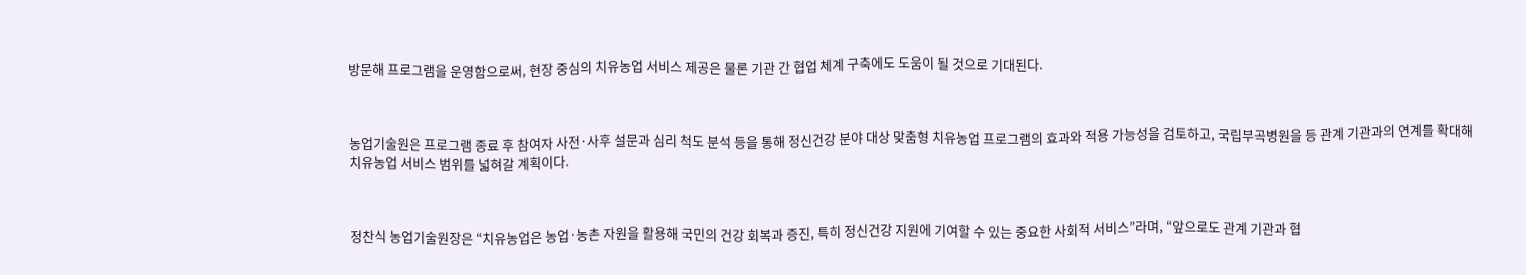방문해 프로그램을 운영함으로써, 현장 중심의 치유농업 서비스 제공은 물론 기관 간 협업 체계 구축에도 도움이 될 것으로 기대된다.



농업기술원은 프로그램 종료 후 참여자 사전·사후 설문과 심리 척도 분석 등을 통해 정신건강 분야 대상 맞춤형 치유농업 프로그램의 효과와 적용 가능성을 검토하고, 국립부곡병원을 등 관계 기관과의 연계를 확대해 치유농업 서비스 범위를 넓혀갈 계획이다.



정찬식 농업기술원장은 “치유농업은 농업·농촌 자원을 활용해 국민의 건강 회복과 증진, 특히 정신건강 지원에 기여할 수 있는 중요한 사회적 서비스”라며, “앞으로도 관계 기관과 협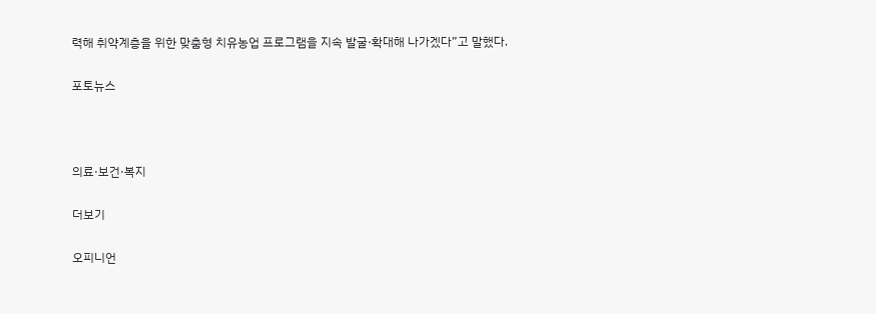력해 취약계층을 위한 맞춤형 치유농업 프로그램을 지속 발굴·확대해 나가겠다”고 말했다.

포토뉴스



의료·보건·복지

더보기

오피니언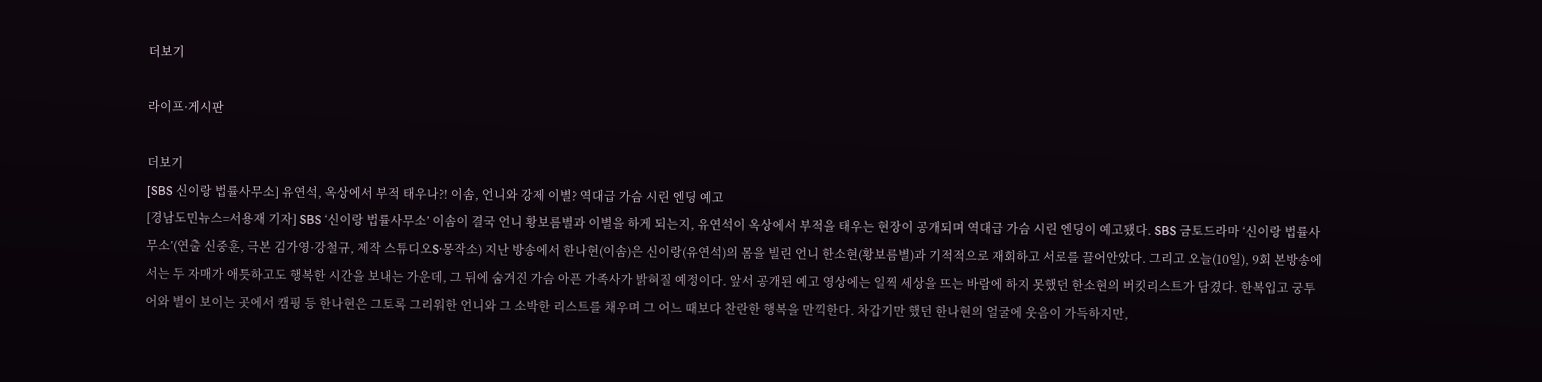더보기

라이프·게시판

더보기
[SBS 신이랑 법률사무소] 유연석, 옥상에서 부적 태우나?! 이솜, 언니와 강제 이별? 역대급 가슴 시린 엔딩 예고
[경남도민뉴스=서용재 기자] SBS ‘신이랑 법률사무소’ 이솜이 결국 언니 황보름별과 이별을 하게 되는지, 유연석이 옥상에서 부적을 태우는 현장이 공개되며 역대급 가슴 시린 엔딩이 예고됐다. SBS 금토드라마 ‘신이랑 법률사무소’(연출 신중훈, 극본 김가영·강철규, 제작 스튜디오S·몽작소) 지난 방송에서 한나현(이솜)은 신이랑(유연석)의 몸을 빌린 언니 한소현(황보름별)과 기적적으로 재회하고 서로를 끌어안았다. 그리고 오늘(10일), 9회 본방송에서는 두 자매가 애틋하고도 행복한 시간을 보내는 가운데, 그 뒤에 숨겨진 가슴 아픈 가족사가 밝혀질 예정이다. 앞서 공개된 예고 영상에는 일찍 세상을 뜨는 바람에 하지 못했던 한소현의 버킷리스트가 담겼다. 한복입고 궁투어와 별이 보이는 곳에서 캠핑 등 한나현은 그토록 그리워한 언니와 그 소박한 리스트를 채우며 그 어느 때보다 찬란한 행복을 만끽한다. 차갑기만 했던 한나현의 얼굴에 웃음이 가득하지만,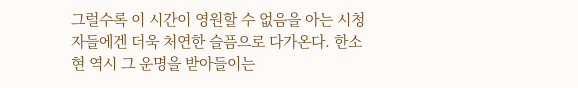그럴수록 이 시간이 영원할 수 없음을 아는 시청자들에겐 더욱 처연한 슬픔으로 다가온다. 한소현 역시 그 운명을 받아들이는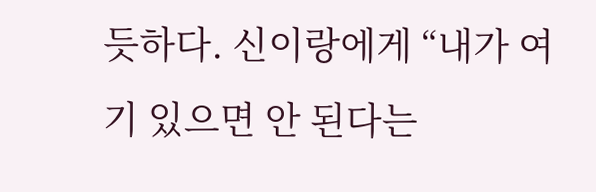듯하다. 신이랑에게 “내가 여기 있으면 안 된다는